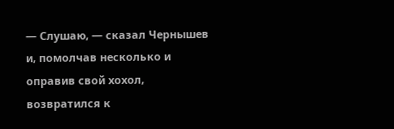— Слушаю, — сказал Чернышев и, помолчав несколько и оправив свой хохол, возвратился к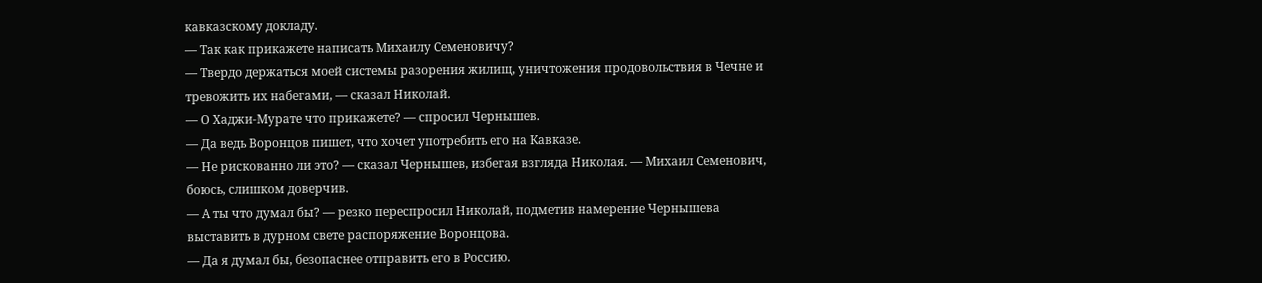кавказскому докладу.
— Так как прикажете написать Михаилу Семеновичу?
— Твердо держаться моей системы разорения жилищ, уничтожения продовольствия в Чечне и тревожить их набегами, — сказал Николай.
— О Хаджи-Мурате что прикажете? — спросил Чернышев.
— Да ведь Воронцов пишет, что хочет употребить его на Кавказе.
— Не рискованно ли это? — сказал Чернышев, избегая взгляда Николая. — Михаил Семенович, боюсь, слишком доверчив.
— А ты что думал бы? — резко переспросил Николай, подметив намерение Чернышева выставить в дурном свете распоряжение Воронцова.
— Да я думал бы, безопаснее отправить его в Россию.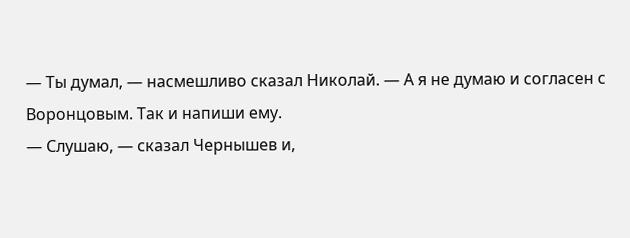— Ты думал, — насмешливо сказал Николай. — А я не думаю и согласен с Воронцовым. Так и напиши ему.
— Слушаю, — сказал Чернышев и,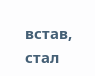встав, стал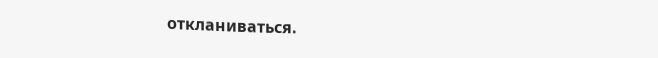откланиваться.